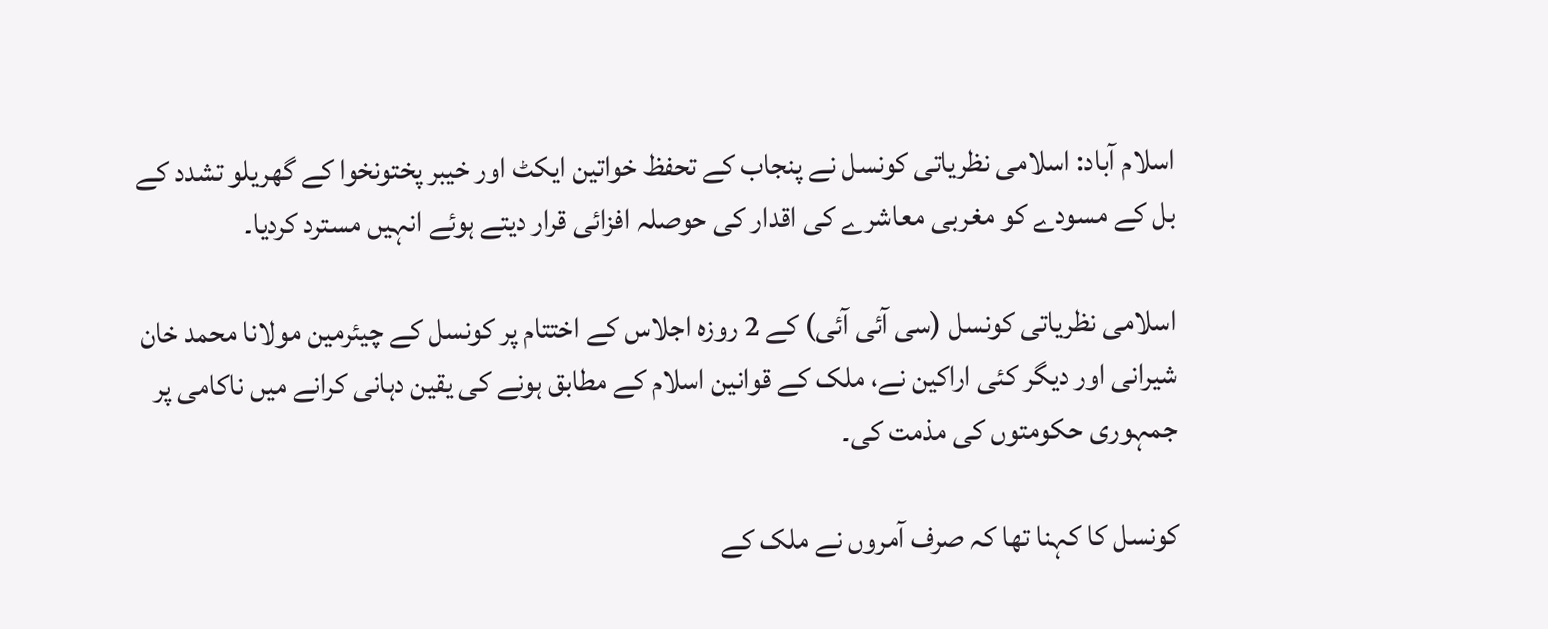اسلام آباد: اسلامی نظریاتی کونسل نے پنجاب کے تحفظ خواتین ایکٹ اور خیبر پختونخوا کے گھریلو تشدد کے بل کے مسودے کو مغربی معاشرے کی اقدار کی حوصلہ افزائی قرار دیتے ہوئے انہیں مسترد کردیا۔

اسلامی نظریاتی کونسل (سی آئی آئی) کے 2 روزہ اجلاس کے اختتام پر کونسل کے چیئرمین مولانا محمد خان شیرانی اور دیگر کئی اراکین نے، ملک کے قوانین اسلام کے مطابق ہونے کی یقین دہانی کرانے میں ناکامی پر جمہوری حکومتوں کی مذمت کی۔

کونسل کا کہنا تھا کہ صرف آمروں نے ملک کے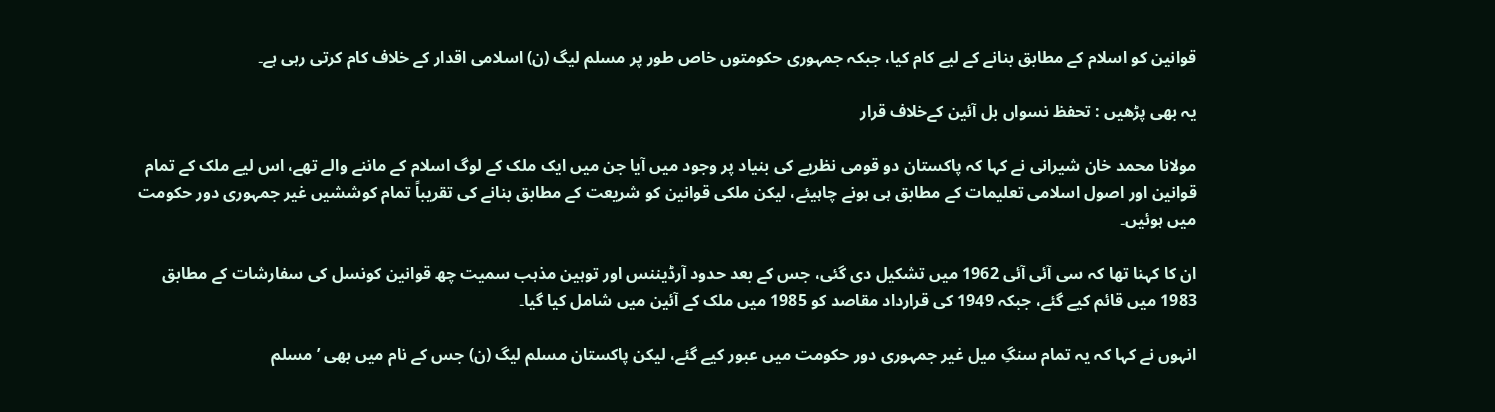قوانین کو اسلام کے مطابق بنانے کے لیے کام کیا، جبکہ جمہوری حکومتوں خاص طور پر مسلم لیگ (ن) اسلامی اقدار کے خلاف کام کرتی رہی ہے۔

یہ بھی پڑھیں : تحفظ نسواں بل آئین کےخلاف قرار

مولانا محمد خان شیرانی نے کہا کہ پاکستان دو قومی نظریے کی بنیاد پر وجود میں آیا جن میں ایک ملک کے لوگ اسلام کے ماننے والے تھے، اس لیے ملک کے تمام قوانین اور اصول اسلامی تعلیمات کے مطابق ہی ہونے چاہیئے، لیکن ملکی قوانین کو شریعت کے مطابق بنانے کی تقریباً تمام کوششیں غیر جمہوری دور حکومت میں ہوئیں۔

ان کا کہنا تھا کہ سی آئی آئی 1962 میں تشکیل دی گئی، جس کے بعد حدود آرڈیننس اور توہین مذہب سمیت چھ قوانین کونسل کی سفارشات کے مطابق 1983 میں قائم کیے گئے، جبکہ 1949 کی قرارداد مقاصد کو 1985 میں ملک کے آئین میں شامل کیا گیا۔

انہوں نے کہا کہ یہ تمام سنگِ میل غیر جمہوری دور حکومت میں عبور کیے گئے، لیکن پاکستان مسلم لیگ (ن) جس کے نام میں بھی ’مسلم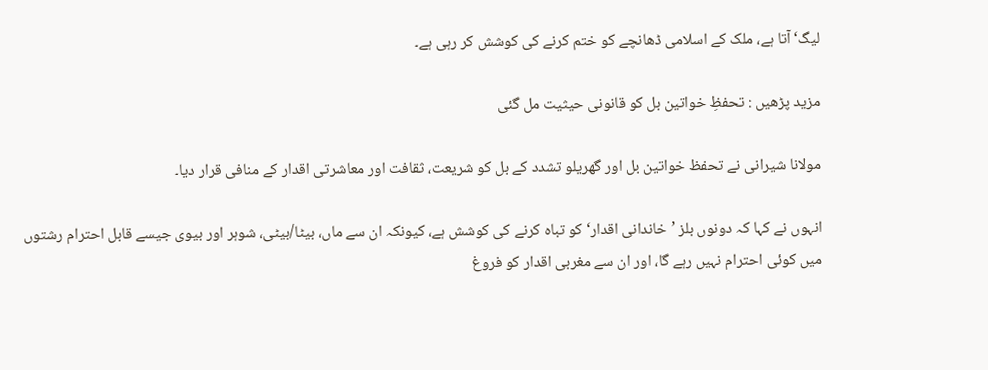لیگ‘ آتا ہے، ملک کے اسلامی ڈھانچے کو ختم کرنے کی کوشش کر رہی ہے۔

مزید پڑھیں : تحفظِ خواتین بل کو قانونی حیثیت مل گئی

مولانا شیرانی نے تحفظ خواتین بل اور گھریلو تشدد کے بل کو شریعت، ثقافت اور معاشرتی اقدار کے منافی قرار دیا۔

انہوں نے کہا کہ دونوں بلز ’خاندانی اقدار‘ کو تباہ کرنے کی کوشش ہے، کیونکہ ان سے ماں، بیٹا/بیٹی، شوہر اور بیوی جیسے قابل احترام رشتوں میں کوئی احترام نہیں رہے گا، اور ان سے مغربی اقدار کو فروغ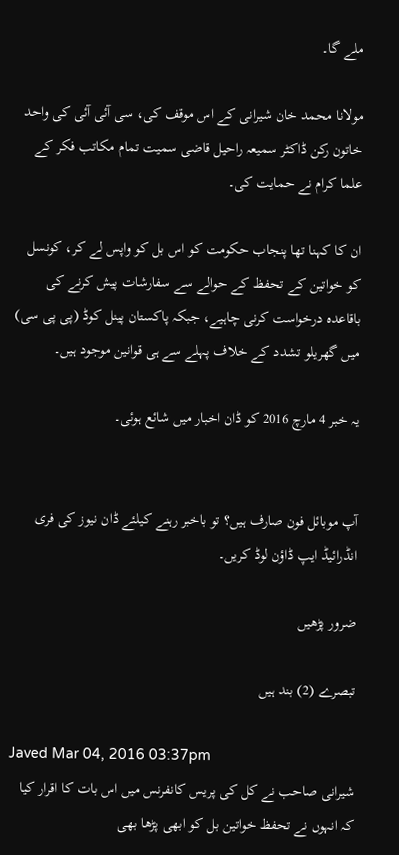ملے گا۔

مولانا محمد خان شیرانی کے اس موقف کی، سی آئی آئی کی واحد خاتون رکن ڈاکٹر سمیعہ راحیل قاضی سمیت تمام مکاتب فکر کے علما کرام نے حمایت کی۔

ان کا کہنا تھا پنجاب حکومت کو اس بل کو واپس لے کر، کونسل کو خواتین کے تحفظ کے حوالے سے سفارشات پیش کرنے کی باقاعدہ درخواست کرنی چاہیے، جبکہ پاکستان پینل کوڈ (پی پی سی) میں گھریلو تشدد کے خلاف پہلے سے ہی قوانین موجود ہیں۔

یہ خبر 4 مارچ 2016 کو ڈان اخبار میں شائع ہوئی۔


آپ موبائل فون صارف ہیں؟ تو باخبر رہنے کیلئے ڈان نیوز کی فری انڈرائیڈ ایپ ڈاؤن لوڈ کریں۔

ضرور پڑھیں

تبصرے (2) بند ہیں

Javed Mar 04, 2016 03:37pm
شیرانی صاحب نے کل کی پریس کانفرنس میں اس بات کا اقرار کیا کہ انہوں نے تحفظ خواتین بل کو ابھی پڑھا بھی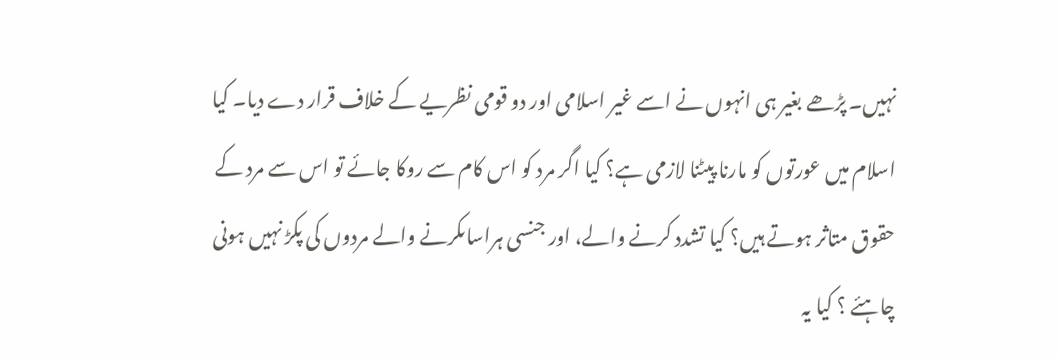نہیں۔ پڑھے بغیر ہی انہوں نے اسے غیر اسلامی اور دو قومی نظریے کے خلاف قرار دے دیا۔ کیا اسلام میں عورتوں کو مارنا پیٹنا لازمی ہے؟ کیا اگر مرد کو اس کام سے روکا جائے تو اس سے مرد کے حقوق متاثر ہوتے ہیں؟ کیا تشدد کرنے والے، اور جنسی ہراساںکرنے والے مردوں کی پکڑ نہیں ہونی چاہئے ؟ کیا یہ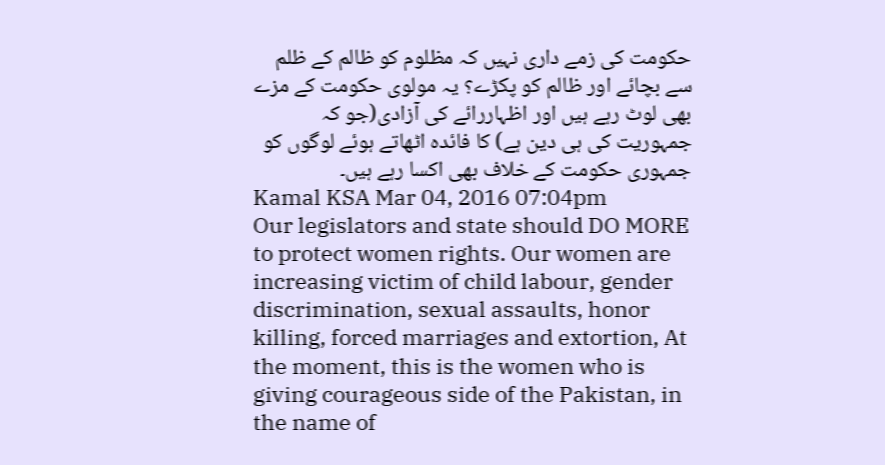حکومت کی زمے داری نہیں کہ مظلوم کو ظالم کے ظلم سے بچائے اور ظالم کو پکڑے؟ یہ مولوی حکومت کے مزے بھی لوٹ رہے ہیں اور اظہاررائے کی آزادی(جو کہ جمہوریت کی ہی دین ہے) کا فائدہ اٹھاتے ہوئے لوگوں کو جمہوری حکومت کے خلاف بھی اکسا رہے ہیں۔
Kamal KSA Mar 04, 2016 07:04pm
Our legislators and state should DO MORE to protect women rights. Our women are increasing victim of child labour, gender discrimination, sexual assaults, honor killing, forced marriages and extortion, At the moment, this is the women who is giving courageous side of the Pakistan, in the name of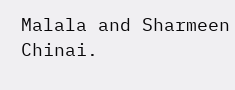Malala and Sharmeen Chinai.